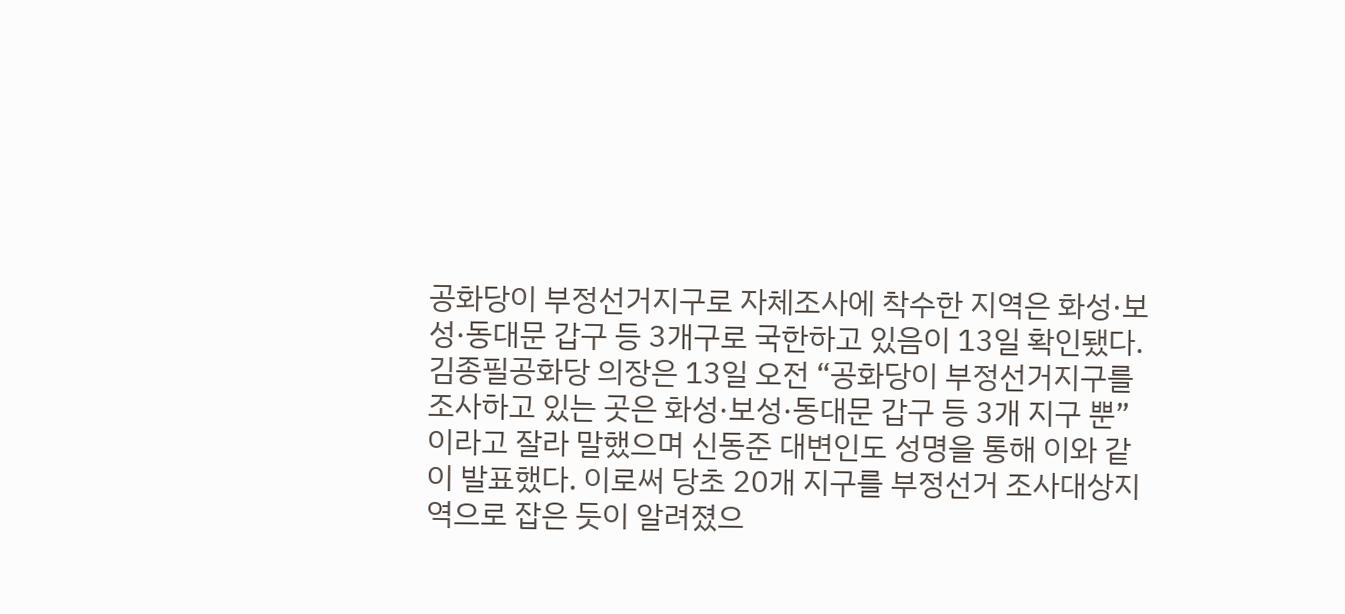공화당이 부정선거지구로 자체조사에 착수한 지역은 화성·보성·동대문 갑구 등 3개구로 국한하고 있음이 13일 확인됐다. 김종필공화당 의장은 13일 오전 “공화당이 부정선거지구를 조사하고 있는 곳은 화성·보성·동대문 갑구 등 3개 지구 뿐”이라고 잘라 말했으며 신동준 대변인도 성명을 통해 이와 같이 발표했다. 이로써 당초 20개 지구를 부정선거 조사대상지역으로 잡은 듯이 알려졌으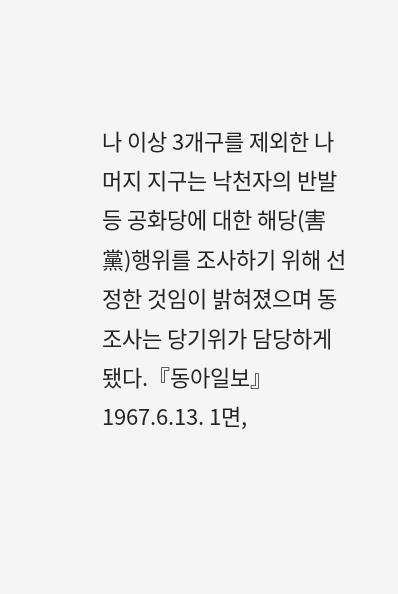나 이상 3개구를 제외한 나머지 지구는 낙천자의 반발 등 공화당에 대한 해당(害黨)행위를 조사하기 위해 선정한 것임이 밝혀졌으며 동 조사는 당기위가 담당하게 됐다.『동아일보』 1967.6.13. 1면,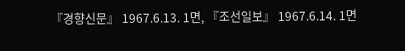『경향신문』 1967.6.13. 1면, 『조선일보』 1967.6.14. 1면